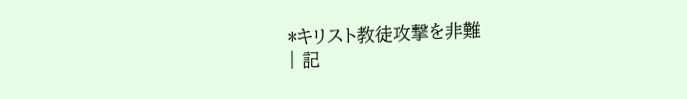*キリスト教徒攻撃を非難
| 記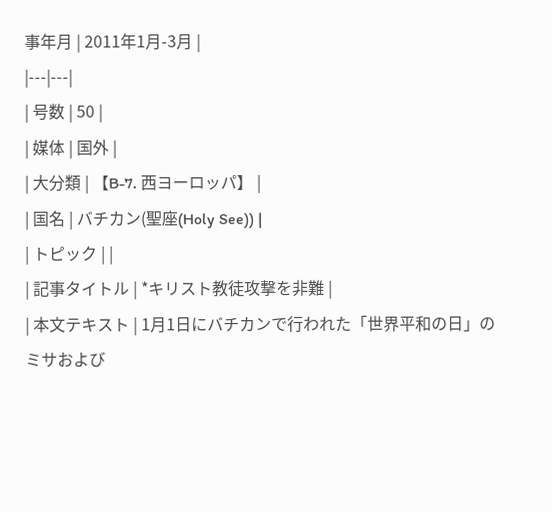事年月 | 2011年1月-3月 |
|---|---|
| 号数 | 50 |
| 媒体 | 国外 |
| 大分類 | 【B-7. 西ヨーロッパ】 |
| 国名 | バチカン(聖座(Holy See)) |
| トピック | |
| 記事タイトル | *キリスト教徒攻撃を非難 |
| 本文テキスト | 1月1日にバチカンで行われた「世界平和の日」のミサおよび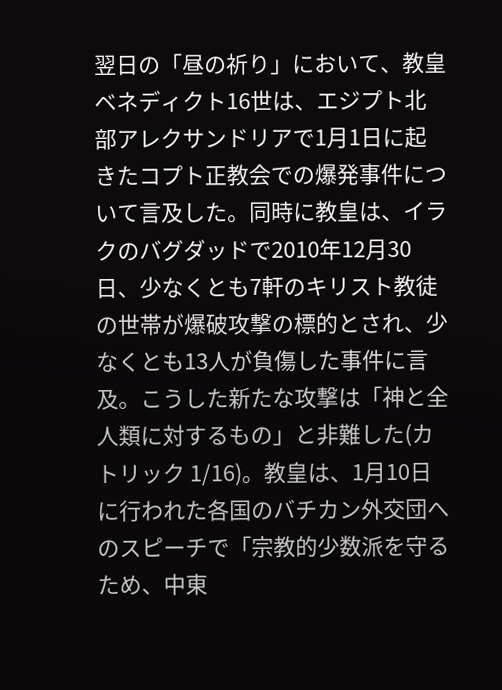翌日の「昼の祈り」において、教皇ベネディクト16世は、エジプト北部アレクサンドリアで1月1日に起きたコプト正教会での爆発事件について言及した。同時に教皇は、イラクのバグダッドで2010年12月30日、少なくとも7軒のキリスト教徒の世帯が爆破攻撃の標的とされ、少なくとも13人が負傷した事件に言及。こうした新たな攻撃は「神と全人類に対するもの」と非難した(カトリック 1/16)。教皇は、1月10日に行われた各国のバチカン外交団へのスピーチで「宗教的少数派を守るため、中東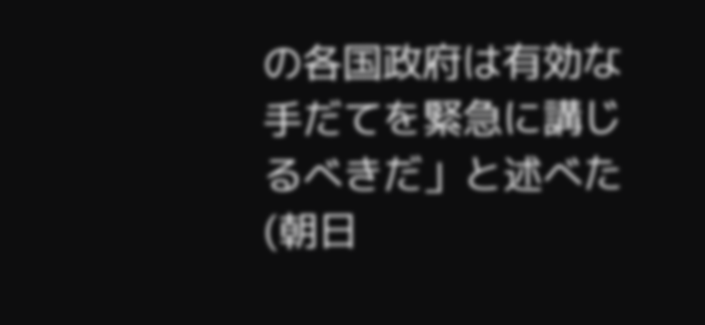の各国政府は有効な手だてを緊急に講じるべきだ」と述べた(朝日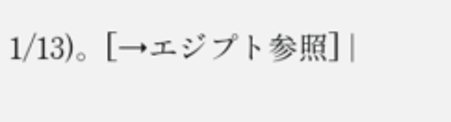1/13)。[→エジプト参照] |